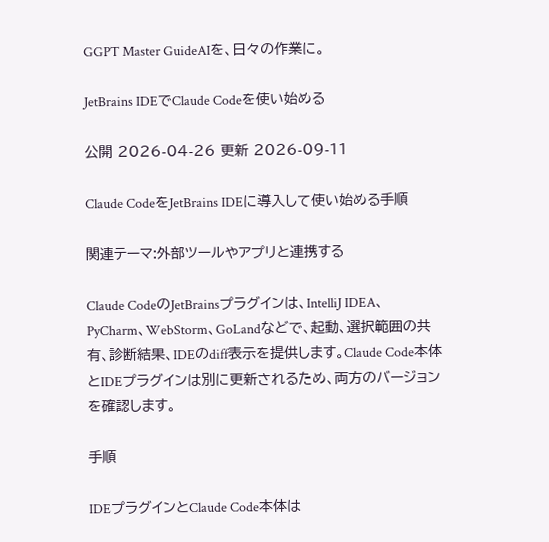GGPT Master GuideAIを、日々の作業に。

JetBrains IDEでClaude Codeを使い始める

公開 2026-04-26 更新 2026-09-11

Claude CodeをJetBrains IDEに導入して使い始める手順

関連テーマ:外部ツールやアプリと連携する

Claude CodeのJetBrainsプラグインは、IntelliJ IDEA、PyCharm、WebStorm、GoLandなどで、起動、選択範囲の共有、診断結果、IDEのdiff表示を提供します。Claude Code本体とIDEプラグインは別に更新されるため、両方のバージョンを確認します。

手順

IDEプラグインとClaude Code本体は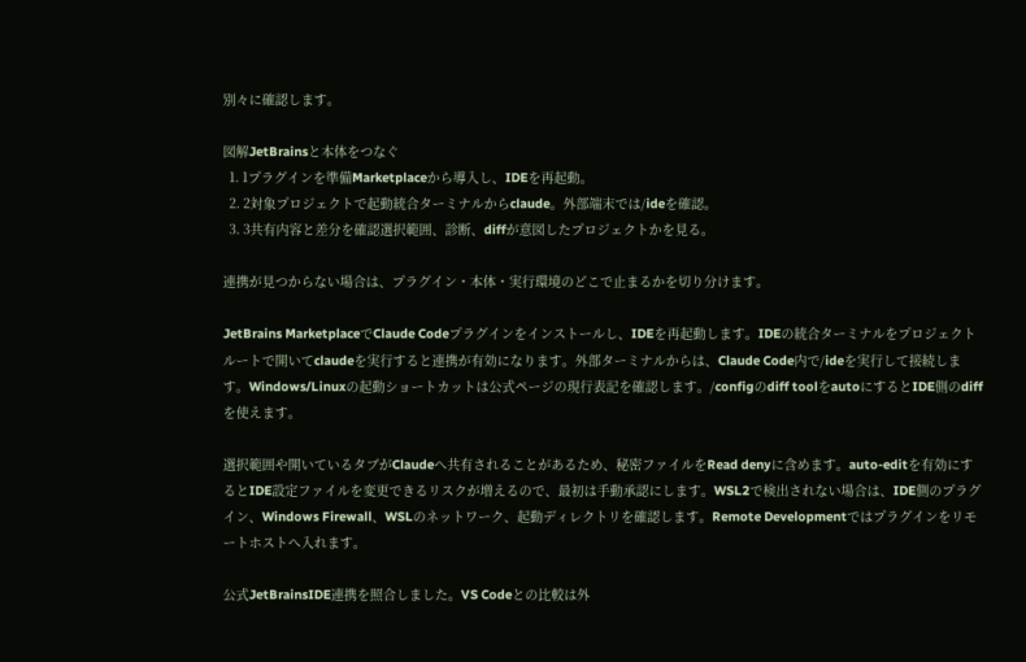別々に確認します。

図解JetBrainsと本体をつなぐ
  1. 1プラグインを準備Marketplaceから導入し、IDEを再起動。
  2. 2対象プロジェクトで起動統合ターミナルからclaude。外部端末では/ideを確認。
  3. 3共有内容と差分を確認選択範囲、診断、diffが意図したプロジェクトかを見る。

連携が見つからない場合は、プラグイン・本体・実行環境のどこで止まるかを切り分けます。

JetBrains MarketplaceでClaude Codeプラグインをインストールし、IDEを再起動します。IDEの統合ターミナルをプロジェクトルートで開いてclaudeを実行すると連携が有効になります。外部ターミナルからは、Claude Code内で/ideを実行して接続します。Windows/Linuxの起動ショートカットは公式ページの現行表記を確認します。/configのdiff toolをautoにするとIDE側のdiffを使えます。

選択範囲や開いているタブがClaudeへ共有されることがあるため、秘密ファイルをRead denyに含めます。auto-editを有効にするとIDE設定ファイルを変更できるリスクが増えるので、最初は手動承認にします。WSL2で検出されない場合は、IDE側のプラグイン、Windows Firewall、WSLのネットワーク、起動ディレクトリを確認します。Remote Developmentではプラグインをリモートホストへ入れます。

公式JetBrainsIDE連携を照合しました。VS Codeとの比較は外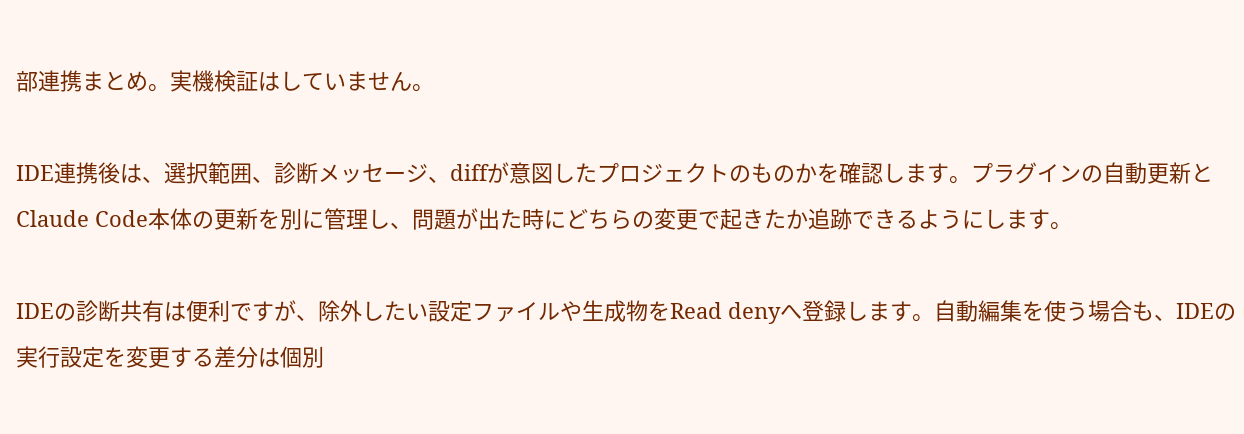部連携まとめ。実機検証はしていません。

IDE連携後は、選択範囲、診断メッセージ、diffが意図したプロジェクトのものかを確認します。プラグインの自動更新とClaude Code本体の更新を別に管理し、問題が出た時にどちらの変更で起きたか追跡できるようにします。

IDEの診断共有は便利ですが、除外したい設定ファイルや生成物をRead denyへ登録します。自動編集を使う場合も、IDEの実行設定を変更する差分は個別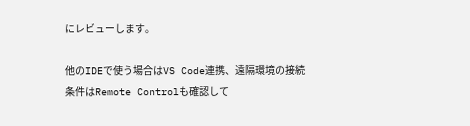にレビューします。

他のIDEで使う場合はVS Code連携、遠隔環境の接続条件はRemote Controlも確認して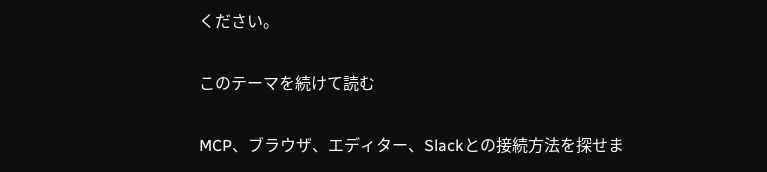ください。

このテーマを続けて読む

MCP、ブラウザ、エディター、Slackとの接続方法を探せま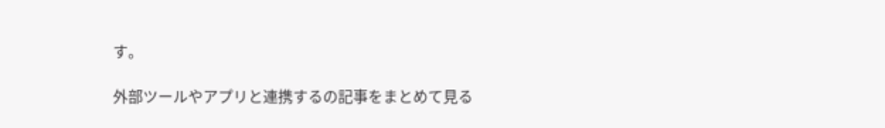す。

外部ツールやアプリと連携するの記事をまとめて見る